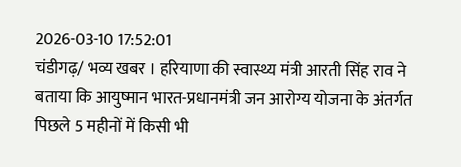2026-03-10 17:52:01
चंडीगढ़/ भव्य खबर । हरियाणा की स्वास्थ्य मंत्री आरती सिंह राव ने बताया कि आयुष्मान भारत-प्रधानमंत्री जन आरोग्य योजना के अंतर्गत पिछले 5 महीनों में किसी भी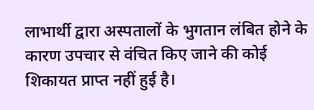लाभार्थी द्वारा अस्पतालों के भुगतान लंबित होने के कारण उपचार से वंचित किए जाने की कोई शिकायत प्राप्त नहीं हुई है।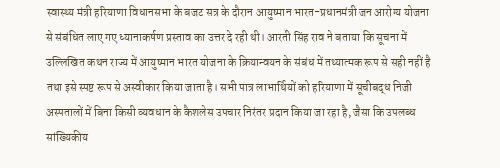स्वास्थ्य मंत्री हरियाणा विधानसभा के बजट सत्र के दौरान आयुष्मान भारत-प्रधानमंत्री जन आरोग्य योजना से संबंधित लाए गए ध्यानाकर्षण प्रस्ताव का उत्तर दे रही थी। आरती सिंह राव ने बताया कि सूचना में उल्लिखित कथन राज्य में आयुष्मान भारत योजना के क्रियान्वयन के संबंध में तथ्यात्मक रूप से सही नहीं है तथा इसे स्पष्ट रूप से अस्वीकार किया जाता है। सभी पात्र लाभार्थियों को हरियाणा में सूचीबद्ध निजी अस्पतालों में बिना किसी व्यवधान के कैशलेस उपचार निरंतर प्रदान किया जा रहा है, जैसा कि उपलब्ध सांख्यिकीय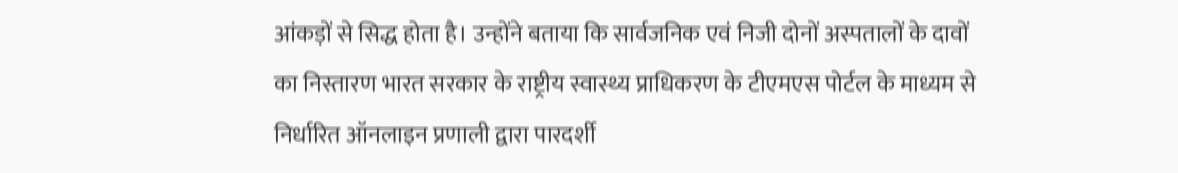आंकड़ों से सिद्ध होता है। उन्होंने बताया कि सार्वजनिक एवं निजी दोनों अस्पतालों के दावों का निस्तारण भारत सरकार के राष्ट्रीय स्वास्थ्य प्राधिकरण के टीएमएस पोर्टल के माध्यम से निर्धारित ऑनलाइन प्रणाली द्वारा पारदर्शी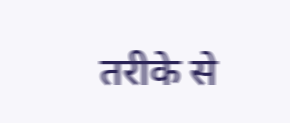तरीके से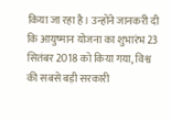किया जा रहा है। उन्होंने जानकरी दी कि आयुष्मान योजना का शुभारंभ 23 सितंबर 2018 को किया गया, विश्व की सबसे बड़ी सरकारी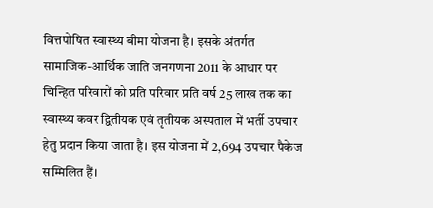वित्तपोषित स्वास्थ्य बीमा योजना है। इसके अंतर्गत सामाजिक-आर्थिक जाति जनगणना 2011 के आधार पर चिन्हित परिवारों को प्रति परिवार प्रति वर्ष 25 लाख तक का स्वास्थ्य कवर द्वितीयक एवं तृतीयक अस्पताल में भर्ती उपचार हेतु प्रदान किया जाता है। इस योजना में 2,694 उपचार पैकेज सम्मिलित हैं।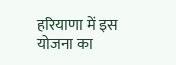हरियाणा में इस योजना का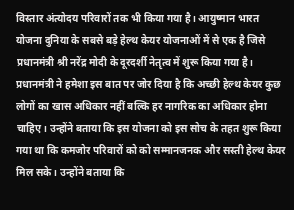विस्तार अंत्योदय परिवारों तक भी किया गया है। आयुष्मान भारत योजना दुनिया के सबसे बड़े हेल्थ केयर योजनाओं में से एक है जिसे प्रधानमंत्री श्री नरेंद्र मोदी के दूरदर्शी नेतृत्व में शुरू किया गया है। प्रधानमंत्री ने हमेशा इस बात पर जोर दिया है कि अच्छी हेल्थ केयर कुछ लोगों का खास अधिकार नहीं बल्कि हर नागरिक का अधिकार होना चाहिए। उन्होंने बताया कि इस योजना को इस सोच के तहत शुरू किया गया था कि कमजोर परिवारों को को सम्मानजनक और सस्ती हेल्थ केयर मिल सके। उन्होंने बताया कि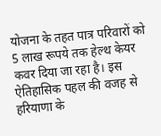योजना के तहत पात्र परिवारों को 5 लाख रूपये तक हेल्थ केयर कवर दिया जा रहा है। इस ऐतिहासिक पहल की वजह से हरियाणा के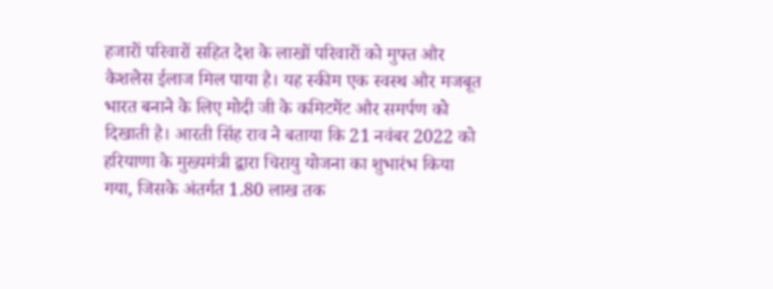हजारों परिवारों सहित देश के लाखों परिवारों को मुफ्त और कैशलेस ईलाज मिल पाया है। यह स्कीम एक स्वस्थ और मजबूत भारत बनाने के लिए मोदी जी के कमिटमेंट और समर्पण को दिखाती है। आरती सिंह राव ने बताया कि 21 नवंबर 2022 को हरियाणा के मुख्यमंत्री द्वारा चिरायु योजना का शुभारंभ किया गया, जिसके अंतर्गत 1.80 लाख तक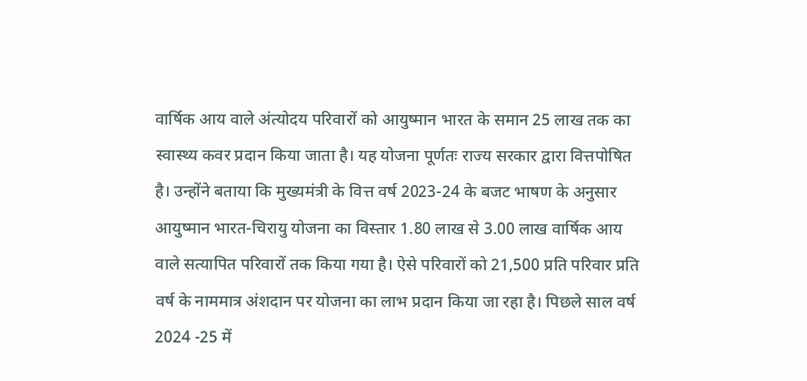वार्षिक आय वाले अंत्योदय परिवारों को आयुष्मान भारत के समान 25 लाख तक का स्वास्थ्य कवर प्रदान किया जाता है। यह योजना पूर्णतः राज्य सरकार द्वारा वित्तपोषित है। उन्होंने बताया कि मुख्यमंत्री के वित्त वर्ष 2023-24 के बजट भाषण के अनुसार आयुष्मान भारत-चिरायु योजना का विस्तार 1.80 लाख से 3.00 लाख वार्षिक आय वाले सत्यापित परिवारों तक किया गया है। ऐसे परिवारों को 21,500 प्रति परिवार प्रति वर्ष के नाममात्र अंशदान पर योजना का लाभ प्रदान किया जा रहा है। पिछले साल वर्ष 2024 -25 में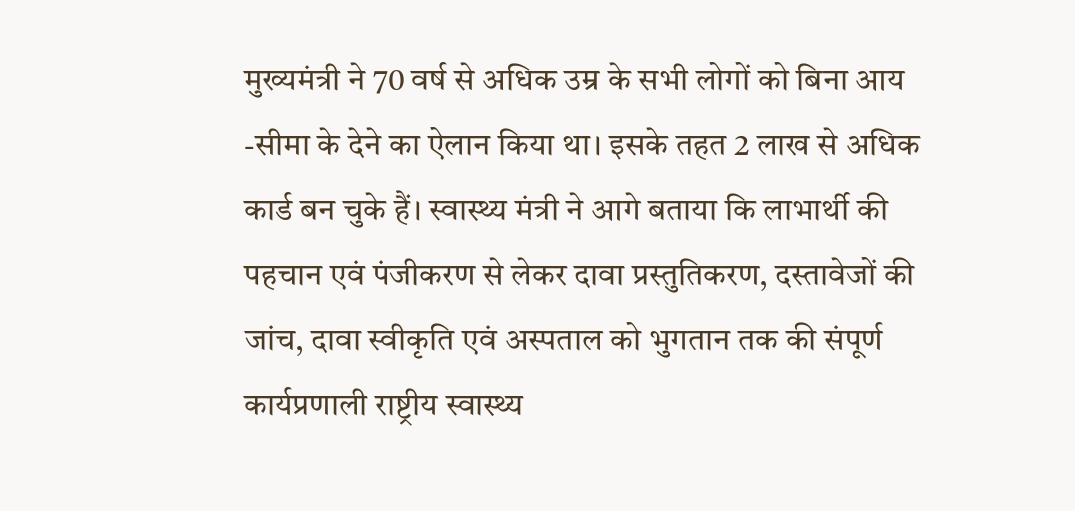मुख्यमंत्री ने 70 वर्ष से अधिक उम्र के सभी लोगों को बिना आय -सीमा के देने का ऐलान किया था। इसके तहत 2 लाख से अधिक कार्ड बन चुके हैं। स्वास्थ्य मंत्री ने आगे बताया कि लाभार्थी की पहचान एवं पंजीकरण से लेकर दावा प्रस्तुतिकरण, दस्तावेजों की जांच, दावा स्वीकृति एवं अस्पताल को भुगतान तक की संपूर्ण कार्यप्रणाली राष्ट्रीय स्वास्थ्य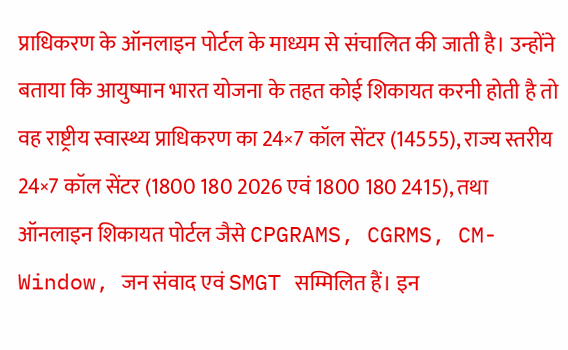प्राधिकरण के ऑनलाइन पोर्टल के माध्यम से संचालित की जाती है। उन्होंने बताया कि आयुष्मान भारत योजना के तहत कोई शिकायत करनी होती है तो वह राष्ट्रीय स्वास्थ्य प्राधिकरण का 24×7 कॉल सेंटर (14555), राज्य स्तरीय 24×7 कॉल सेंटर (1800 180 2026 एवं 1800 180 2415), तथा ऑनलाइन शिकायत पोर्टल जैसे CPGRAMS, CGRMS, CM-Window, जन संवाद एवं SMGT सम्मिलित हैं। इन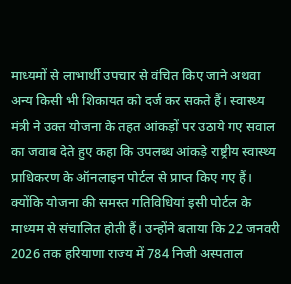माध्यमों से लाभार्थी उपचार से वंचित किए जाने अथवा अन्य किसी भी शिकायत को दर्ज कर सकते हैं। स्वास्थ्य मंत्री ने उक्त योजना के तहत आंकड़ों पर उठाये गए सवाल का जवाब देते हुए कहा कि उपलब्ध आंकड़े राष्ट्रीय स्वास्थ्य प्राधिकरण के ऑनलाइन पोर्टल से प्राप्त किए गए हैं। क्योंकि योजना की समस्त गतिविधियां इसी पोर्टल के माध्यम से संचालित होती हैं। उन्होंने बताया कि 22 जनवरी 2026 तक हरियाणा राज्य में 784 निजी अस्पताल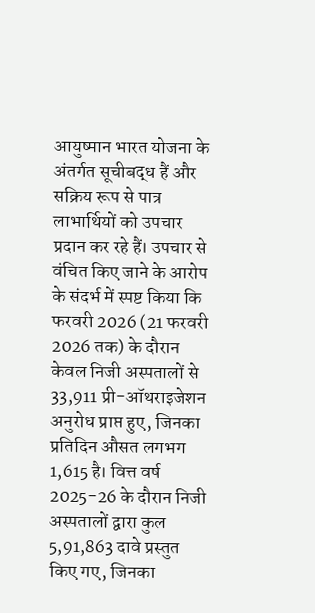आयुष्मान भारत योजना के अंतर्गत सूचीबद्ध हैं और सक्रिय रूप से पात्र लाभार्थियों को उपचार प्रदान कर रहे हैं। उपचार से वंचित किए जाने के आरोप के संदर्भ में स्पष्ट किया कि फरवरी 2026 (21 फरवरी 2026 तक) के दौरान केवल निजी अस्पतालों से 33,911 प्री-ऑथराइजेशन अनुरोध प्राप्त हुए, जिनका प्रतिदिन औसत लगभग 1,615 है। वित्त वर्ष 2025-26 के दौरान निजी अस्पतालों द्वारा कुल 5,91,863 दावे प्रस्तुत किए गए, जिनका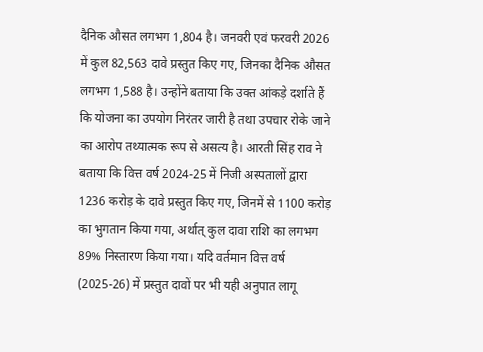दैनिक औसत लगभग 1,804 है। जनवरी एवं फरवरी 2026 में कुल 82,563 दावे प्रस्तुत किए गए, जिनका दैनिक औसत लगभग 1,588 है। उन्होंने बताया कि उक्त आंकड़े दर्शाते हैं कि योजना का उपयोग निरंतर जारी है तथा उपचार रोके जाने का आरोप तथ्यात्मक रूप से असत्य है। आरती सिंह राव ने बताया कि वित्त वर्ष 2024-25 में निजी अस्पतालों द्वारा 1236 करोड़ के दावे प्रस्तुत किए गए, जिनमें से 1100 करोड़ का भुगतान किया गया, अर्थात् कुल दावा राशि का लगभग 89% निस्तारण किया गया। यदि वर्तमान वित्त वर्ष (2025-26) में प्रस्तुत दावों पर भी यही अनुपात लागू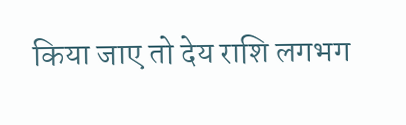किया जाए तो देय राशि लगभग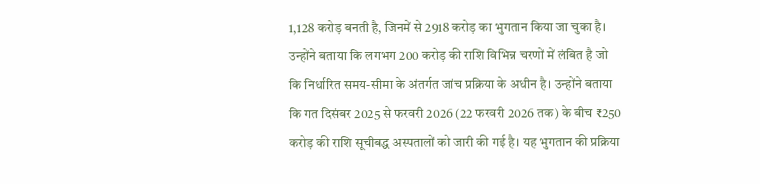1,128 करोड़ बनती है, जिनमें से 2918 करोड़ का भुगतान किया जा चुका है। उन्होंने बताया कि लगभग 200 करोड़ की राशि विभिन्न चरणों में लंबित है जो कि निर्धारित समय-सीमा के अंतर्गत जांच प्रक्रिया के अधीन है। उन्होंने बताया कि गत दिसंबर 2025 से फरवरी 2026 (22 फरवरी 2026 तक) के बीच ₹250 करोड़ की राशि सूचीबद्ध अस्पतालों को जारी की गई है। यह भुगतान की प्रक्रिया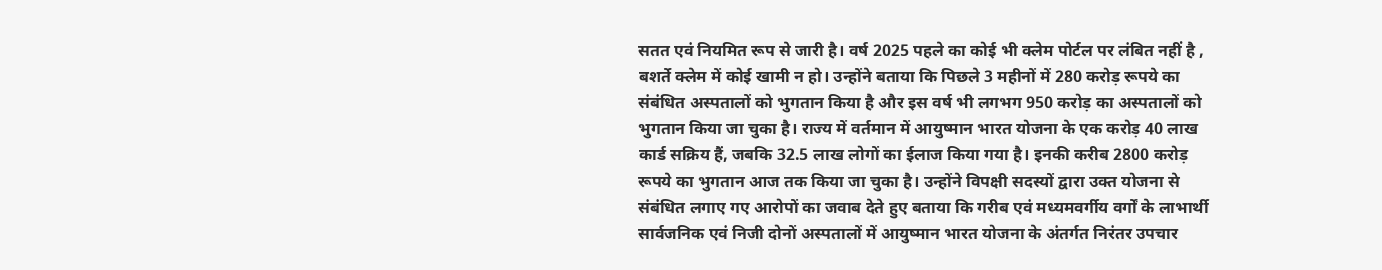सतत एवं नियमित रूप से जारी है। वर्ष 2025 पहले का कोई भी क्लेम पोर्टल पर लंबित नहीं है , बशर्ते क्लेम में कोई खामी न हो। उन्होंने बताया कि पिछले 3 महीनों में 280 करोड़ रूपये का संबंधित अस्पतालों को भुगतान किया है और इस वर्ष भी लगभग 950 करोड़ का अस्पतालों को भुगतान किया जा चुका है। राज्य में वर्तमान में आयुष्मान भारत योजना के एक करोड़ 40 लाख कार्ड सक्रिय हैं, जबकि 32.5 लाख लोगों का ईलाज किया गया है। इनकी करीब 2800 करोड़ रूपये का भुगतान आज तक किया जा चुका है। उन्होंने विपक्षी सदस्यों द्वारा उक्त योजना से संबंधित लगाए गए आरोपों का जवाब देते हुए बताया कि गरीब एवं मध्यमवर्गीय वर्गों के लाभार्थी सार्वजनिक एवं निजी दोनों अस्पतालों में आयुष्मान भारत योजना के अंतर्गत निरंतर उपचार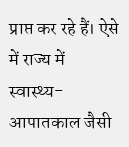प्राप्त कर रहे हैं। ऐसे में राज्य में स्वास्थ्य-आपातकाल जैसी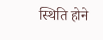स्थिति होने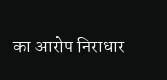का आरोप निराधार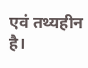एवं तथ्यहीन है।